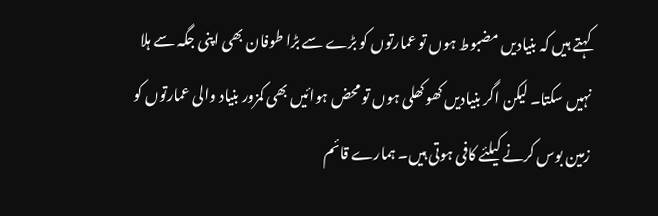کہتے ہیں کہ بنیادیں مضبوط ہوں تو عمارتوں کو بڑے سے بڑا طوفان بھی اپنی جگہ سے ہلا نہیں سکتا۔ لیکن اگر بنیادیں کھوکھلی ہوں تو محض ہوائیں بھی کمزور بنیاد والی عمارتوں کو زمین بوس کرنے کیلئے کافی ہوتی ہیں۔ ہمارے قائم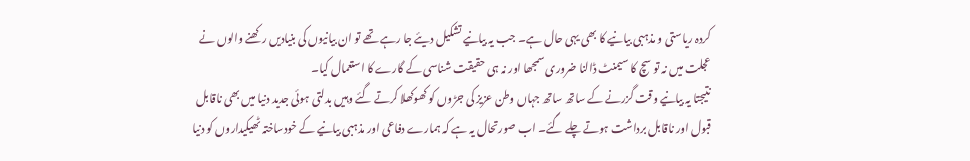کردہ ریاستی و مذہبی بیانیے کا بھی یہی حال ہے۔ جب یہ بیانیے تشکیل دیئے جا رہے تھے تو ان بیانیوں کی بنیادیں رکھنے والوں نے عجلت میں نہ تو سچ کا سیمنٹ ڈالنا ضروری سمجھا اور نہ ہی حقیقت شناسی کے گارے کا استعمال کیا۔
نتیجتا یہ بیانیے وقت گزرنے کے ساتھ ساتھ جہاں وطن عزیز کی جڑوں کو کھوکھلا کرتے گئے وہیں بدلتی ہوئی جدید دنیا میں بھی ناقابل قبول اور ناقابل برداشت ہوتے چلے گئے۔ اب صورتحال یہ ہے کہ ہمارے دفاعی اور مذہبی بیانیے کے خودساختہ ٹھیکیداروں کو دنیا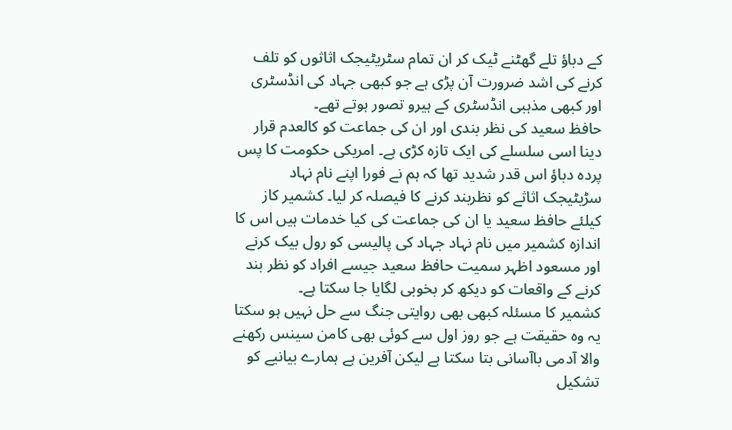کے دباؤ تلے گھٹنے ٹیک کر ان تمام سٹریٹیجک اثاثوں کو تلف کرنے کی اشد ضرورت آن پڑی ہے جو کبھی جہاد کی انڈسٹری اور کبھی مذہبی انڈسٹری کے ہیرو تصور ہوتے تھے۔
حافظ سعید کی نظر بندی اور ان کی جماعت کو کالعدم قرار دینا اسی سلسلے کی ایک تازہ کڑی ہے۔ امریکی حکومت کا پس پردہ دباؤ اس قدر شدید تھا کہ ہم نے فورا اپنے نام نہاد سڑیٹیجک اثاثے کو نظربند کرنے کا فیصلہ کر لیا۔ کشمیر کاز کیلئے حافظ سعید یا ان کی جماعت کی کیا خدمات ہیں اس کا اندازہ کشمیر میں نام نہاد جہاد کی پالیسی کو رول بیک کرنے اور مسعود اظہر سمیت حافظ سعید جیسے افراد کو نظر بند کرنے کے واقعات کو دیکھ کر بخوبی لگایا جا سکتا ہے۔
کشمیر کا مسئلہ کبھی بھی روایتی جنگ سے حل نہیں ہو سکتا یہ وہ حقیقت ہے جو روز اول سے کوئی بھی کامن سینس رکھنے والا آدمی باآسانی بتا سکتا ہے لیکن آفرین ہے ہمارے بیانیے کو تشکیل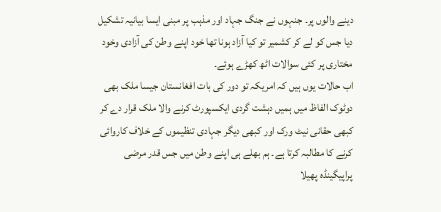دینے والوں پر۔ جنہوں نے جنگ جہاد اور مذہب پر مبنی ایسا بیانیہ تشکیل دیا جس کو لے کر کشمیر تو کیا آزاد ہونا تھا خود اپنے وطن کی آزادی وخود مختاری پر کئی سوالات اٹھ کھڑے ہوئے۔
اب حالات یوں ہیں کہ امریکہ تو دور کی بات افغانستان جیسا ملک بھی دوٹوک الفاظ میں ہمیں دہشت گردی ایکسپورٹ کرنے والا ملک قرار دے کر کبھی حقانی نیٹ ورک اور کبھی دیگر جہادی تنظیموں کے خلاف کاروائی کرنے کا مطالبہ کرتا ہے۔ ہم بھلے ہی اپنے وطن میں جس قدر مرضی پراپیگینڈہ پھیلا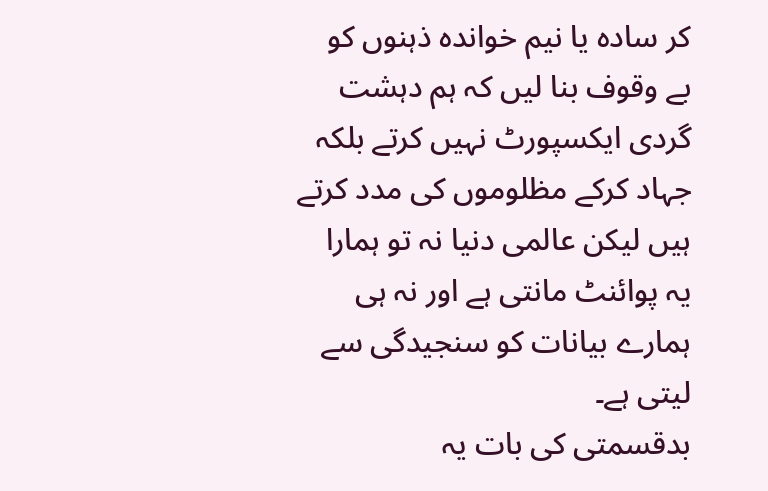کر سادہ یا نیم خواندہ ذہنوں کو بے وقوف بنا لیں کہ ہم دہشت گردی ایکسپورٹ نہیں کرتے بلکہ جہاد کرکے مظلوموں کی مدد کرتے ہیں لیکن عالمی دنیا نہ تو ہمارا یہ پوائنٹ مانتی ہے اور نہ ہی ہمارے بیانات کو سنجیدگی سے لیتی ہے۔
بدقسمتی کی بات یہ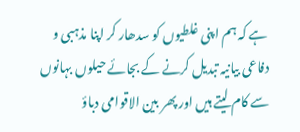ہے کہ ہم اپنی غلطیوں کو سدھار کر اپنا مذہبی و دفاعی بیانیہ تبدیل کرنے کے بجائے حیلوں بہانوں سے کام لیتے ہیں اور پھر بین الاقوامی دباؤ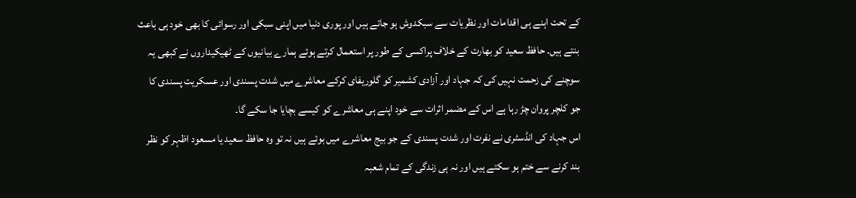کے تحت اہنے ہی اقدامات اور نظریات سے سبکدوش ہو جاتے ہیں اور پوری دنیا میں اپنی سبکی اور رسوائی کا بھی خود ہی باعث بنتے ہیں۔ حافظ سعید کو بھارت کے خلاف پراکسی کے طور پر استعمال کرتے ہوئے ہمارے بیانیوں کے ٹھیکیداروں نے کبھی یہ سوچنے کی زحمت نہیں کی کہ جہاد اور آزادی کشمیر کو گلوریفای کرکے معاشرے میں شدت پسندی اور عسکریت پسندی کا جو کلچر پروان چڑ رہا ہے اس کے مضمر اثرات سے خود اپنے ہی معاشرے کو کیسے بچایا جا سکے گا۔
اس جہاد کی انڈسٹری نے نفرت اور شدت پسندی کے جو بیج معاشرے میں بوئے ہیں نہ تو وہ حافظ سعید یا مسعود اظہر کو نظر بند کرنے سے ختم ہو سکتے ہیں اور نہ ہی زندگی کے تمام شعبہ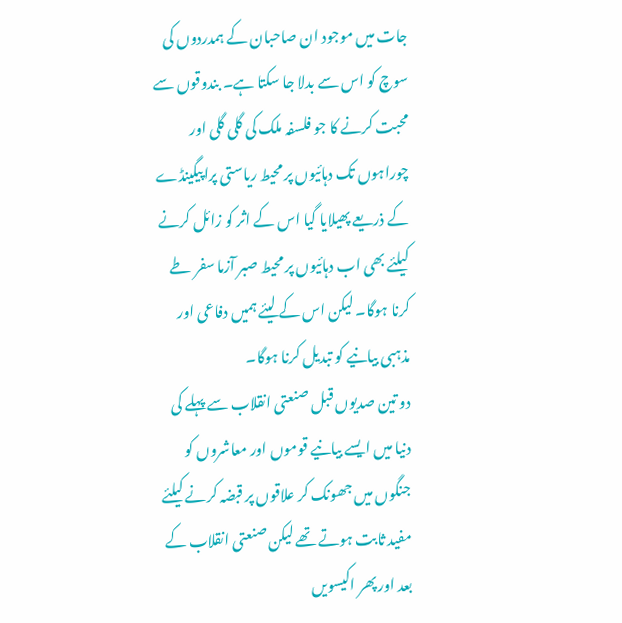جات میں موجود ان صاحبان کے ہمدردوں کی سوچ کو اس سے بدلا جا سکتا ہے۔ بندوقوں سے محبت کرنے کا جو فلسفہ ملک کی گلی گلی اور چوراہوں تک دہائیوں پر محیط ریاستی پراپیگینڈے کے ذریعے پھیلایا گیا اس کے اثر کو زائل کرنے کیلئے بھی اب دہائیوں پر محیط صبر آزما سفر طے کرنا ہوگا۔ لیکن اس کے لیئے ہمیں دفاعی اور مذہبی بیانیے کو تبدیل کرنا ہوگا۔
دو تین صدیوں قبل صنعتی انقلاب سے پہلے کی دنیا میں ایسے بیانیے قوموں اور معاشروں کو جنگوں میں جھونک کر علاقوں پر قبضہ کرنے کیلئے مفید ثابت ہوتے تھے لیکن صنعتی انقلاب کے بعد اور پھر اکیسویں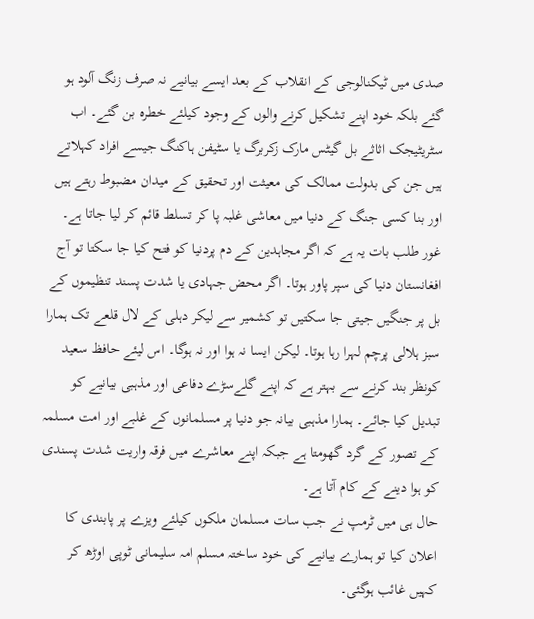صدی میں ٹیکنالوجی کے انقلاب کے بعد ایسے بیانیے نہ صرف زنگ آلود ہو گئے بلکہ خود اپنے تشکیل کرنے والوں کے وجود کیلئے خطرہ بن گئے۔ اب سٹریٹیجک اثاثے بل گیٹس مارک زکربرگ یا سٹیفن ہاکنگ جیسے افراد کہلاتے ہیں جن کی بدولت ممالک کی معیثت اور تحقیق کے میدان مضبوط رہتے ہیں اور بنا کسی جنگ کے دنیا میں معاشی غلبہ پا کر تسلط قائم کر لیا جاتا ہے۔
غور طلب بات یہ ہے کہ اگر مجاہدین کے دم پردنیا کو فتح کیا جا سکتا تو آج افغانستان دنیا کی سپر پاور ہوتا۔ اگر محض جہادی یا شدت پسند تنظیموں کے بل پر جنگیں جیتی جا سکتیں تو کشمیر سے لیکر دہلی کے لال قلعے تک ہمارا سبز ہلالی پرچم لہرا رہا ہوتا۔ لیکن ایسا نہ ہوا اور نہ ہوگا۔ اس لیئے حافظ سعید کونظر بند کرنے سے بہتر ہے کہ اپنے گلےسڑے دفاعی اور مذہبی بیانیے کو تبدیل کیا جائے۔ ہمارا مذہبی بیانہ جو دنیا پر مسلمانوں کے غلبے اور امت مسلمہ کے تصور کے گرد گھومتا ہے جبکہ اپنے معاشرے میں فرقہ واریت شدت پسندی کو ہوا دینے کے کام آتا ہے۔
حال ہی میں ٹرمپ نے جب سات مسلمان ملکوں کیلئے ویزے پر پابندی کا اعلان کیا تو ہمارے بیانیے کی خود ساختہ مسلم امہ سلیمانی ٹوپی اوڑھ کر کہیں غائب ہوگئی۔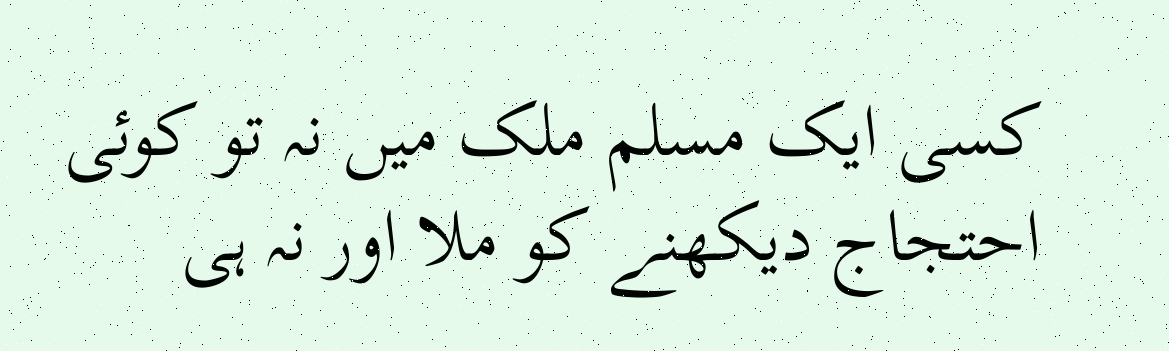کسی ایک مسلم ملک میں نہ تو کوئی احتجاج دیکھنے کو ملا اور نہ ہی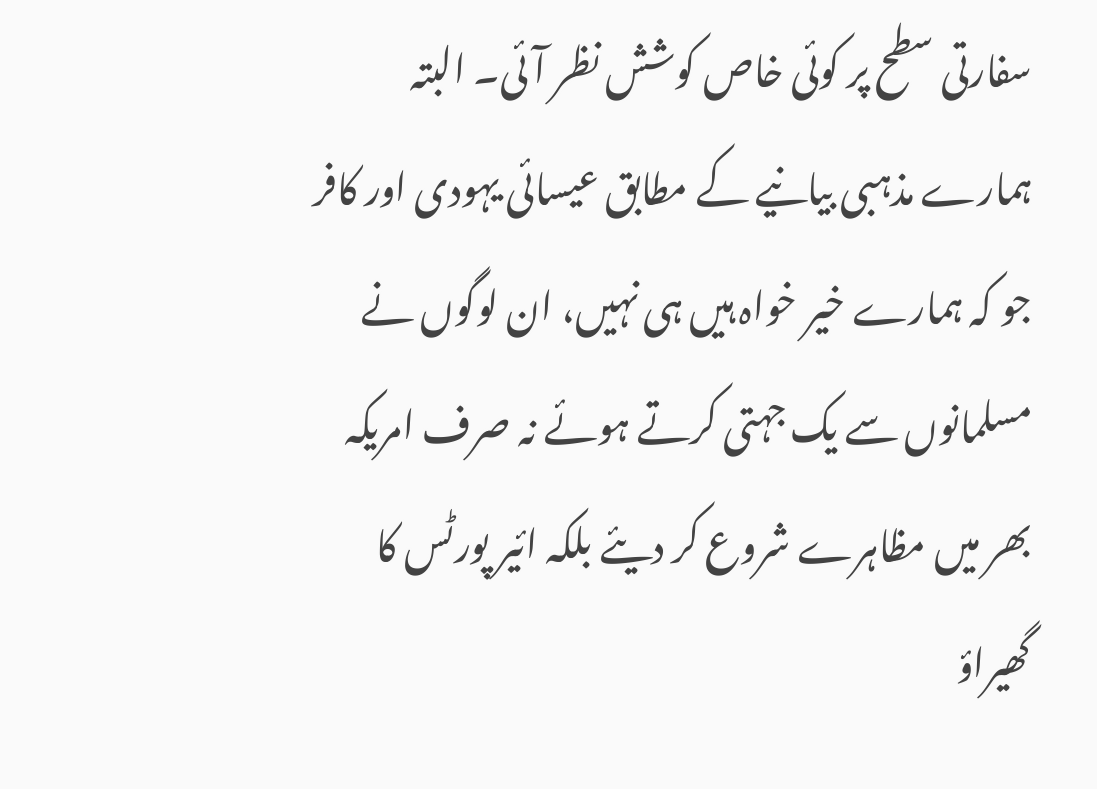سفارتی سطح پر کوئی خاص کوشش نظر آئی۔ البتہ ہمارے مذہبی بیانیے کے مطابق عیسائی یہودی اور کافر جو کہ ہمارے خیر خواہ ہیں ہی نہیں، ان لوگوں نے مسلمانوں سے یک جہتی کرتے ہوئے نہ صرف امریکہ بھر میں مظاہرے شروع کر دیئے بلکہ ائیر پورٹس کا گھیراؤ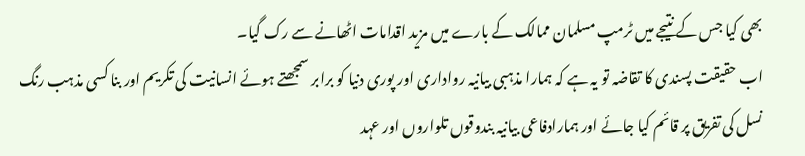بھی کیا جس کے نتیجے میں ٹرمپ مسلمان ممالک کے بارے میں مزید اقدامات اٹھانے سے رک گیا۔
اب حقیقت پسندی کا تقاضہ تو یہ ہے کہ ہمارا مذہبی بیانیہ رواداری اور پوری دنیا کو برابر سمجھتے ہوئے انسانیت کی تکریم اور بنا کسی مذہب رنگ نسل کی تفریق پر قائم کیا جائے اور ہمارادفاعی بیانیہ بندوقوں تلواروں اور عہد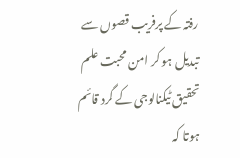رفتہ کے پرفریب قصوں سے تبدیل ہو کر امن محبت علم تحقیق ٹیکنالوجی کے گرد قائم ہوتا کہ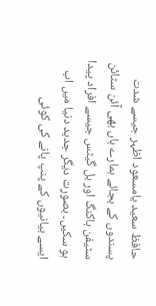حافظ سعید یامسعود اظہر جیسے شدت پسندوں کے بجائے ہمارے ہاں بھی آئن سٹائن سٹیفن ہاکنگ اور بل گیٹس جیسے افراد پیدا ہو سکیں۔ بصورت دیگر جدید دنیا میں اب ایسے بیانیوں کے پنپ پانے کی کوئی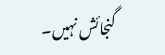گنجائش نہیں۔